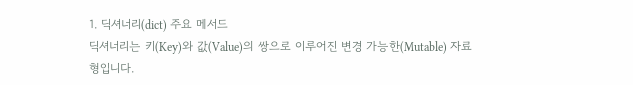1. 딕셔너리(dict) 주요 메서드
딕셔너리는 키(Key)와 값(Value)의 쌍으로 이루어진 변경 가능한(Mutable) 자료형입니다.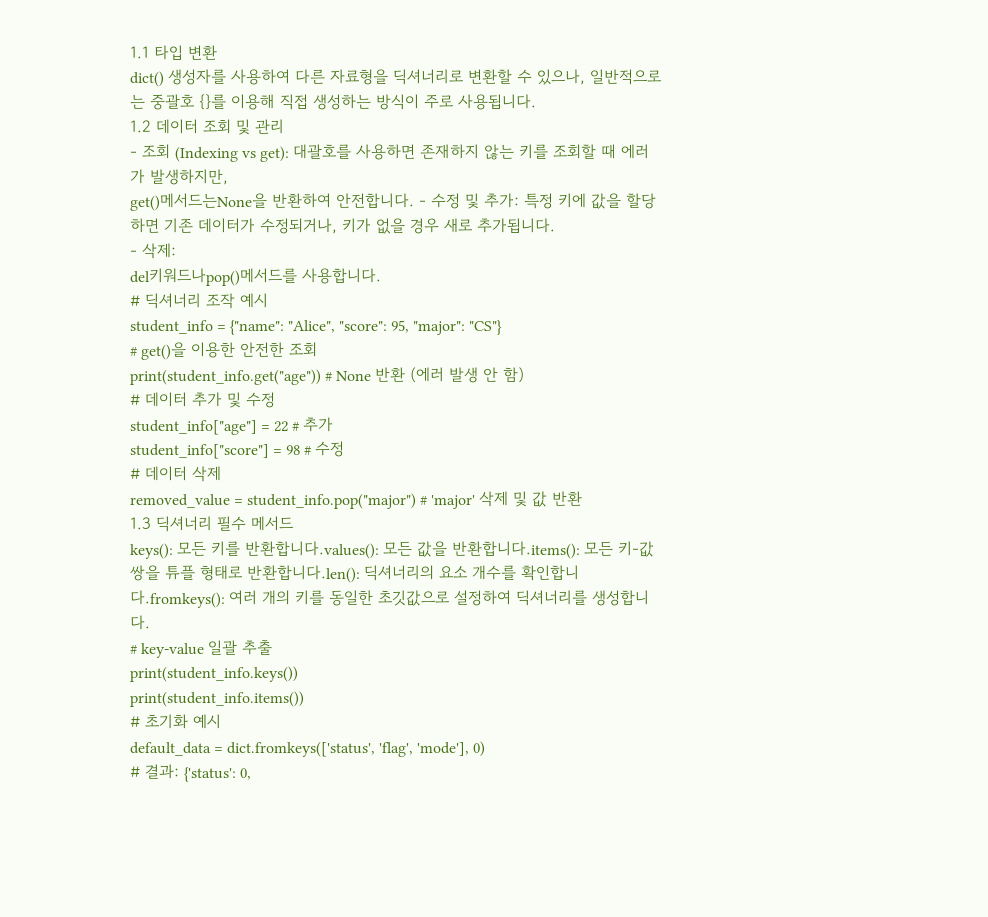1.1 타입 변환
dict() 생성자를 사용하여 다른 자료형을 딕셔너리로 변환할 수 있으나, 일반적으로는 중괄호 {}를 이용해 직접 생성하는 방식이 주로 사용됩니다.
1.2 데이터 조회 및 관리
- 조회 (Indexing vs get): 대괄호를 사용하면 존재하지 않는 키를 조회할 때 에러가 발생하지만,
get()메서드는None을 반환하여 안전합니다. - 수정 및 추가: 특정 키에 값을 할당하면 기존 데이터가 수정되거나, 키가 없을 경우 새로 추가됩니다.
- 삭제:
del키워드나pop()메서드를 사용합니다.
# 딕셔너리 조작 예시
student_info = {"name": "Alice", "score": 95, "major": "CS"}
# get()을 이용한 안전한 조회
print(student_info.get("age")) # None 반환 (에러 발생 안 함)
# 데이터 추가 및 수정
student_info["age"] = 22 # 추가
student_info["score"] = 98 # 수정
# 데이터 삭제
removed_value = student_info.pop("major") # 'major' 삭제 및 값 반환
1.3 딕셔너리 필수 메서드
keys(): 모든 키를 반환합니다.values(): 모든 값을 반환합니다.items(): 모든 키-값 쌍을 튜플 형태로 반환합니다.len(): 딕셔너리의 요소 개수를 확인합니다.fromkeys(): 여러 개의 키를 동일한 초깃값으로 설정하여 딕셔너리를 생성합니다.
# key-value 일괄 추출
print(student_info.keys())
print(student_info.items())
# 초기화 예시
default_data = dict.fromkeys(['status', 'flag', 'mode'], 0)
# 결과: {'status': 0,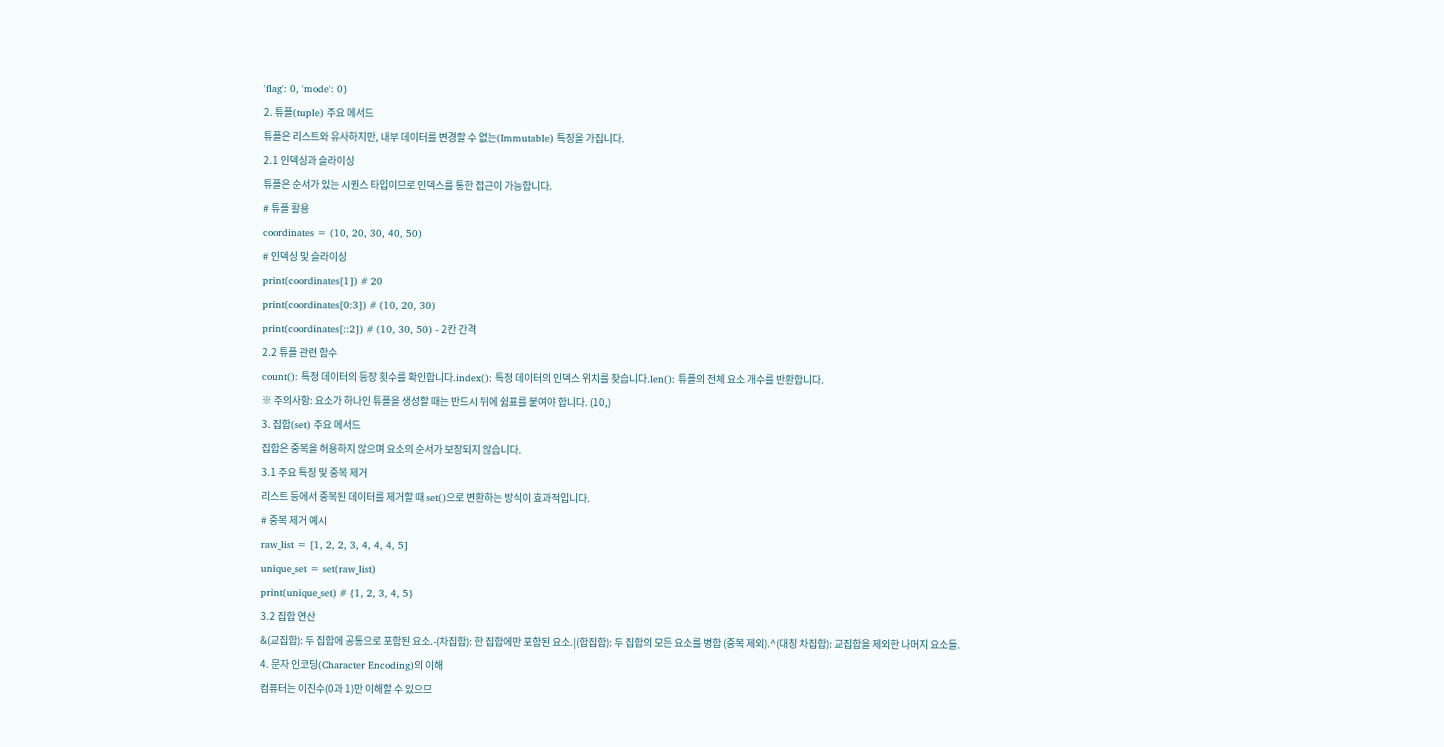'flag': 0, 'mode': 0}
2. 튜플(tuple) 주요 메서드
튜플은 리스트와 유사하지만, 내부 데이터를 변경할 수 없는(Immutable) 특징을 가집니다.
2.1 인덱싱과 슬라이싱
튜플은 순서가 있는 시퀀스 타입이므로 인덱스를 통한 접근이 가능합니다.
# 튜플 활용
coordinates = (10, 20, 30, 40, 50)
# 인덱싱 및 슬라이싱
print(coordinates[1]) # 20
print(coordinates[0:3]) # (10, 20, 30)
print(coordinates[::2]) # (10, 30, 50) - 2칸 간격
2.2 튜플 관련 함수
count(): 특정 데이터의 등장 횟수를 확인합니다.index(): 특정 데이터의 인덱스 위치를 찾습니다.len(): 튜플의 전체 요소 개수를 반환합니다.
※ 주의사항: 요소가 하나인 튜플을 생성할 때는 반드시 뒤에 쉼표를 붙여야 합니다. (10,)
3. 집합(set) 주요 메서드
집합은 중복을 허용하지 않으며 요소의 순서가 보장되지 않습니다.
3.1 주요 특징 및 중복 제거
리스트 등에서 중복된 데이터를 제거할 때 set()으로 변환하는 방식이 효과적입니다.
# 중복 제거 예시
raw_list = [1, 2, 2, 3, 4, 4, 4, 5]
unique_set = set(raw_list)
print(unique_set) # {1, 2, 3, 4, 5}
3.2 집합 연산
&(교집합): 두 집합에 공통으로 포함된 요소.-(차집합): 한 집합에만 포함된 요소.|(합집합): 두 집합의 모든 요소를 병합 (중복 제외).^(대칭 차집합): 교집합을 제외한 나머지 요소들.
4. 문자 인코딩(Character Encoding)의 이해
컴퓨터는 이진수(0과 1)만 이해할 수 있으므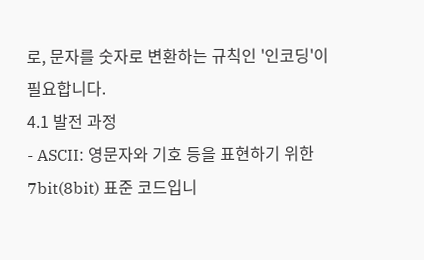로, 문자를 숫자로 변환하는 규칙인 '인코딩'이 필요합니다.
4.1 발전 과정
- ASCII: 영문자와 기호 등을 표현하기 위한 7bit(8bit) 표준 코드입니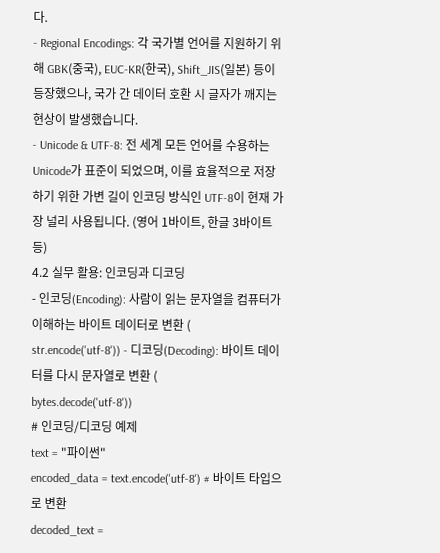다.
- Regional Encodings: 각 국가별 언어를 지원하기 위해 GBK(중국), EUC-KR(한국), Shift_JIS(일본) 등이 등장했으나, 국가 간 데이터 호환 시 글자가 깨지는 현상이 발생했습니다.
- Unicode & UTF-8: 전 세계 모든 언어를 수용하는 Unicode가 표준이 되었으며, 이를 효율적으로 저장하기 위한 가변 길이 인코딩 방식인 UTF-8이 현재 가장 널리 사용됩니다. (영어 1바이트, 한글 3바이트 등)
4.2 실무 활용: 인코딩과 디코딩
- 인코딩(Encoding): 사람이 읽는 문자열을 컴퓨터가 이해하는 바이트 데이터로 변환 (
str.encode('utf-8')) - 디코딩(Decoding): 바이트 데이터를 다시 문자열로 변환 (
bytes.decode('utf-8'))
# 인코딩/디코딩 예제
text = "파이썬"
encoded_data = text.encode('utf-8') # 바이트 타입으로 변환
decoded_text =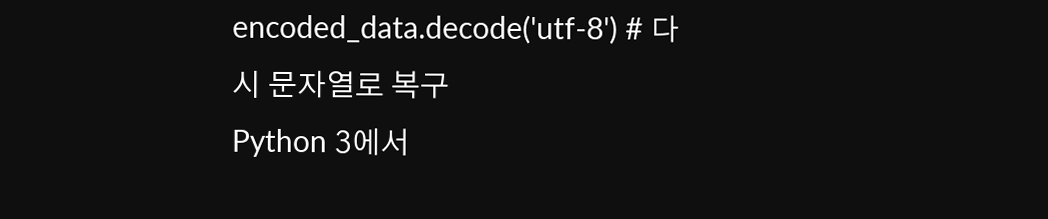encoded_data.decode('utf-8') # 다시 문자열로 복구
Python 3에서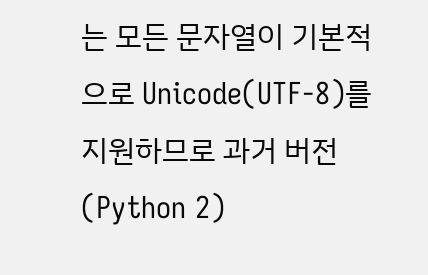는 모든 문자열이 기본적으로 Unicode(UTF-8)를 지원하므로 과거 버전(Python 2)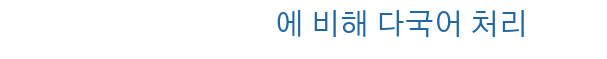에 비해 다국어 처리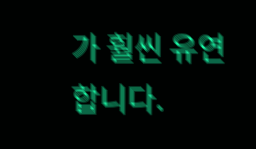가 훨씬 유연합니다.